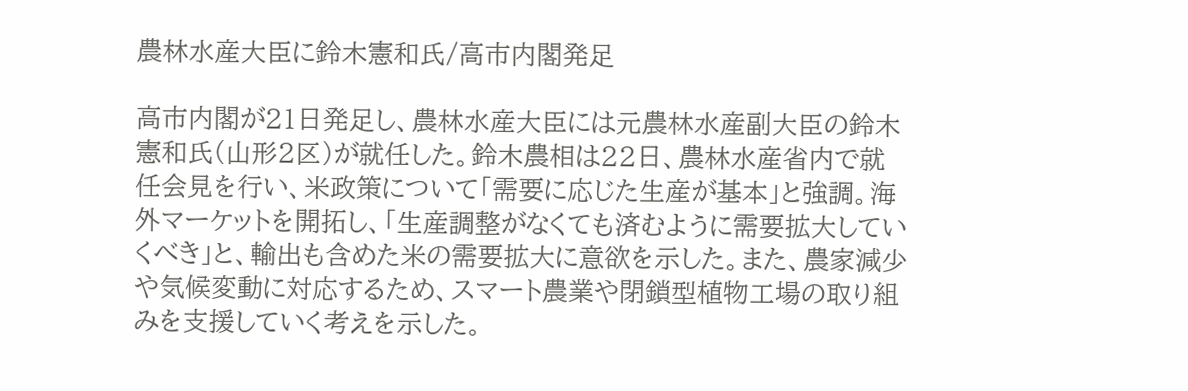農林水産大臣に鈴木憲和氏/高市内閣発足

高市内閣が21日発足し、農林水産大臣には元農林水産副大臣の鈴木憲和氏(山形2区)が就任した。鈴木農相は22日、農林水産省内で就任会見を行い、米政策について「需要に応じた生産が基本」と強調。海外マーケットを開拓し、「生産調整がなくても済むように需要拡大していくべき」と、輸出も含めた米の需要拡大に意欲を示した。また、農家減少や気候変動に対応するため、スマート農業や閉鎖型植物工場の取り組みを支援していく考えを示した。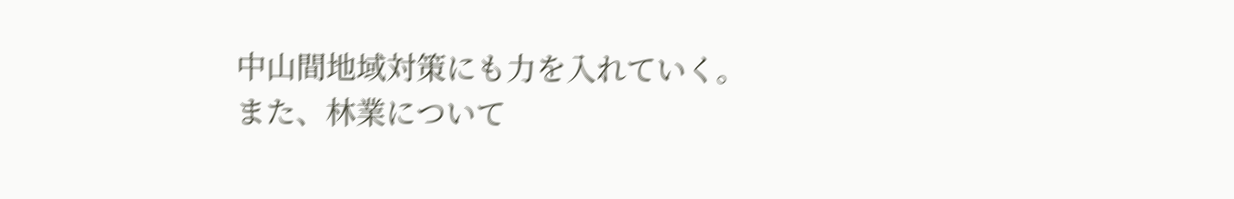中山間地域対策にも力を入れていく。
また、林業について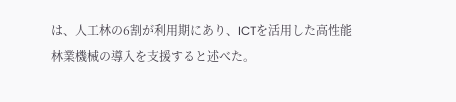は、人工林の6割が利用期にあり、ICTを活用した高性能林業機械の導入を支援すると述べた。